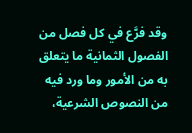وقد فرَّع في كل فصل من الفصول الثمانية ما يتعلق به من الأمور وما ورد فيه من النصوص الشرعية،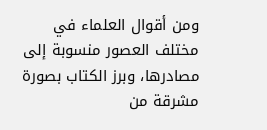ومن أقوال العلماء في مختلف العصور منسوبة إلى مصادرها، وبرز الكتاب بصورة مشرقة من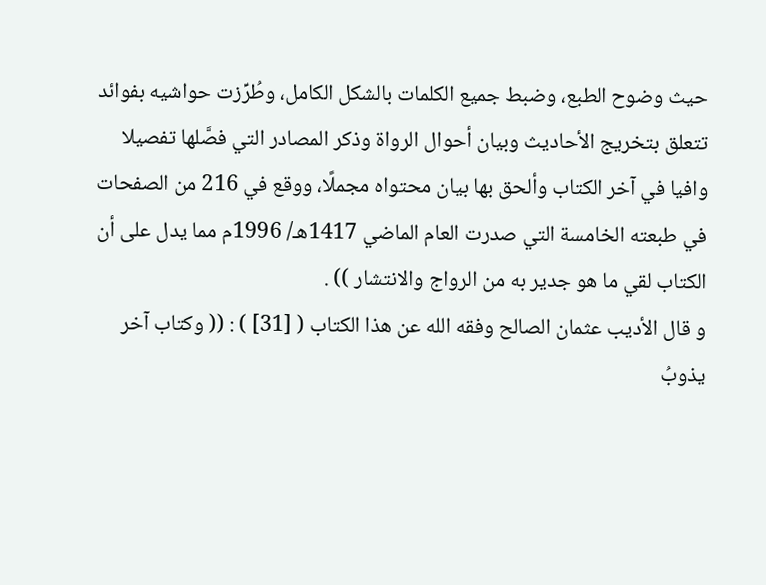حيث وضوح الطبع، وضبط جميع الكلمات بالشكل الكامل، وطُرِّزت حواشيه بفوائد تتعلق بتخريج الأحاديث وبيان أحوال الرواة وذكر المصادر التي فصَّلها تفصيلا وافيا في آخر الكتاب وألحق بها بيان محتواه مجملًا، ووقع في 216 من الصفحات في طبعته الخامسة التي صدرت العام الماضي 1417هـ/ 1996م مما يدل على أن الكتاب لقي ما هو جدير به من الرواج والانتشار )) .
و قال الأديب عثمان الصالح وفقه الله عن هذا الكتاب ( [31] ) : (( وكتاب آخر يذوبُ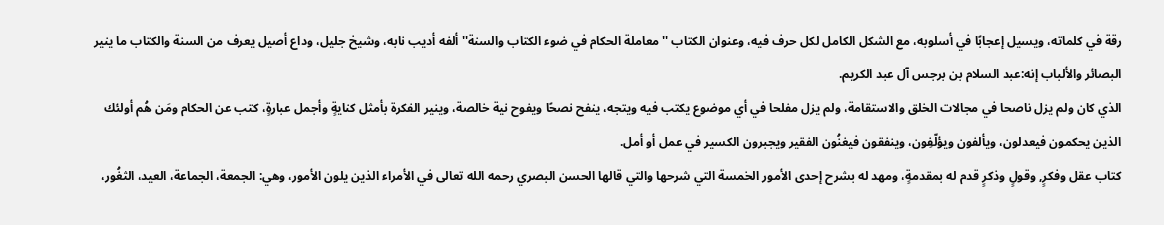رقة في كلماته، ويسيل إعجابًا في أسلوبه، مع الشكل الكامل لكل حرف فيه، وعنوان الكتاب ''معاملة الحكام في ضوء الكتاب والسنة'' ألفه أديب نابه، وشيخ جليل، وداع أصيل يعرف من السنة والكتاب ما ينير البصائر والألباب إنه:عبد السلام بن برجس آل عبد الكريم.
الذي كان ولم يزل ناصحا في مجالات الخلق والاستقامة، ولم يزل مفلحا في أي موضوع يكتب فيه ويتجه، ينفح نصحًا ويفوح نية خالصة، وينير الفكرة بأمثل كنايةٍ وأجمل عبارةٍ، كتب عن الحكام ومَن هُم أولئك الذين يحكمون فيعدلون، ويألفون ويؤلّفِون، وينفقون فيغنُون الفقير ويجبرون الكسير في عمل أو أمل.
كتاب عقل وفكرٍ, وقولٍ وذكرٍ قدم له بمقدمةٍ، ومهد له بشرح إحدى الأمور الخمسة التي شرحها والتي قالها الحسن البصري رحمه الله تعالى في الأمراء الذين يلون الأمور، وهي: الجمعة، الجماعة، العيد، الثغُور،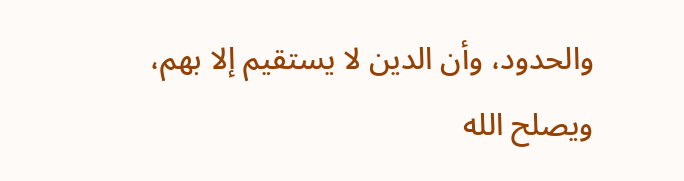والحدود، وأن الدين لا يستقيم إلا بهم، ويصلح الله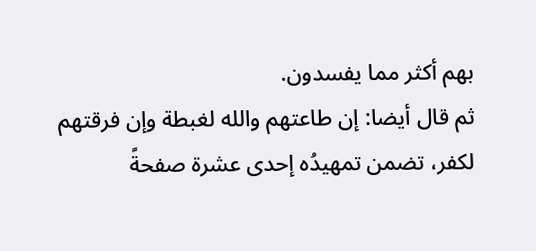بهم أكثر مما يفسدون.
ثم قال أيضا: إن طاعتهم والله لغبطة وإن فرقتهم لكفر، تضمن تمهيدُه إحدى عشرة صفحةً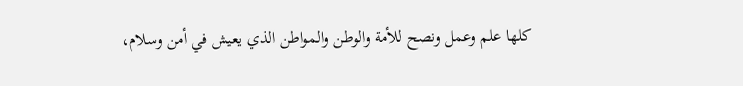كلها علم وعمل ونصح للأمة والوطن والمواطن الذي يعيش في أمن وسلام،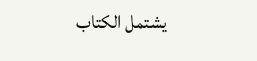يشتمل الكتاب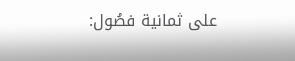على ثمانية فصُول: